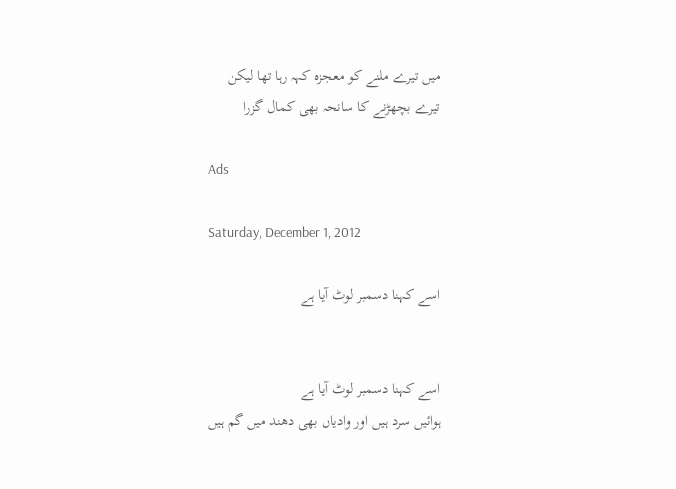میں تیرے ملنے کو معجزہ کہہ رہا تھا لیکن
تیرے بچھڑنے کا سانحہ بھی کمال گزرا

Ads

Saturday, December 1, 2012

اسے کہنا دسمبر لوٹ آیا ہے


اسے کہنا دسمبر لوٹ آیا ہے
ہوائیں سرد ہیں اور وادیاں بھی دھند میں گم ہیں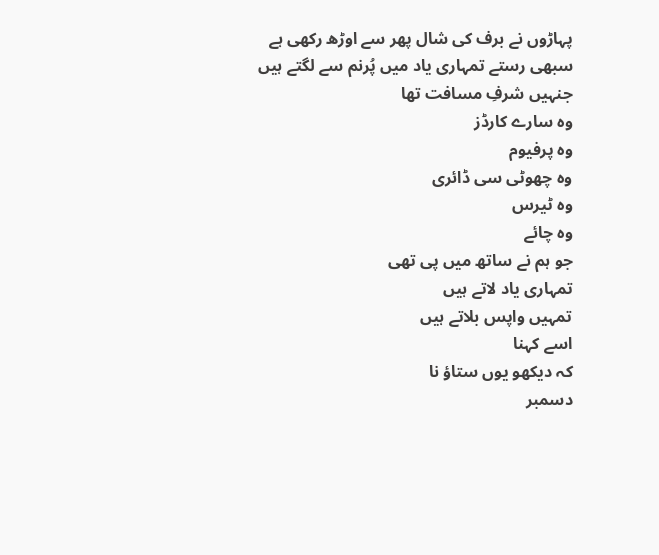پہاڑوں نے برف کی شال پھر سے اوڑھ رکھی ہے
سبھی رستے تمہاری یاد میں پُرنم سے لگتے ہیں
جنہیں شرفِ مسافت تھا
وہ سارے کارڈز
وہ پرفیوم
وہ چھوٹی سی ڈائری
وہ ٹیرس
وہ چائے
جو ہم نے ساتھ میں پی تھی
تمہاری یاد لاتے ہیں
تمہیں واپس بلاتے ہیں
اسے کہنا
کہ دیکھو یوں ستاؤ نا
دسمبر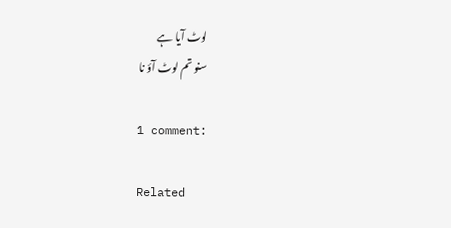لوٹ آیا ہے
سنو تم لوٹ آؤ نا

1 comment:

Related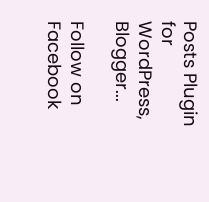Posts Plugin for WordPress, Blogger...

Follow on Facebook